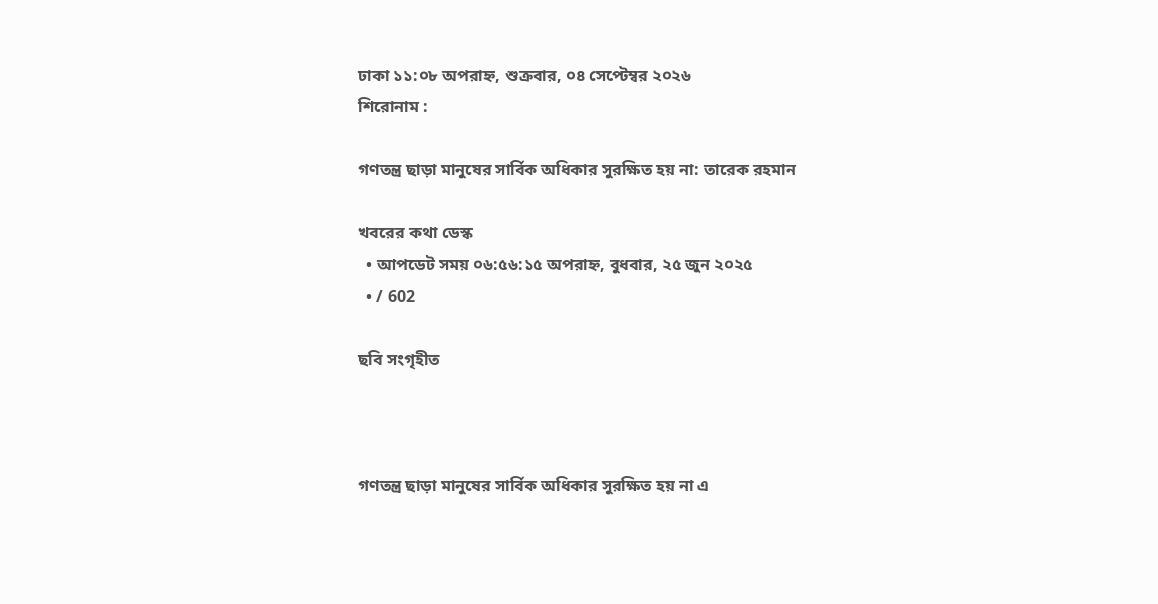ঢাকা ১১:০৮ অপরাহ্ন, শুক্রবার, ০৪ সেপ্টেম্বর ২০২৬
শিরোনাম :

গণতন্ত্র ছাড়া মানুষের সার্বিক অধিকার সুরক্ষিত হয় না: তারেক রহমান

খবরের কথা ডেস্ক
  • আপডেট সময় ০৬:৫৬:১৫ অপরাহ্ন, বুধবার, ২৫ জুন ২০২৫
  • / 602

ছবি সংগৃহীত



গণতন্ত্র ছাড়া মানুষের সার্বিক অধিকার সুরক্ষিত হয় না এ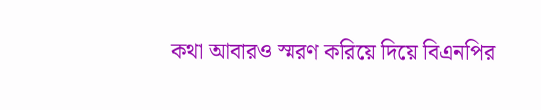কথা আবারও স্মরণ করিয়ে দিয়ে বিএনপির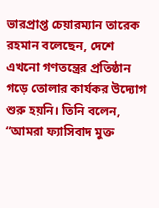ভারপ্রাপ্ত চেয়ারম্যান তারেক রহমান বলেছেন, দেশে এখনো গণতন্ত্রের প্রতিষ্ঠান গড়ে তোলার কার্যকর উদ্যোগ শুরু হয়নি। তিনি বলেন, “আমরা ফ্যাসিবাদ মুক্ত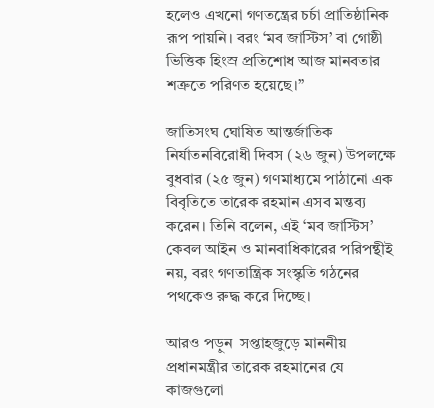হলেও এখনো গণতন্ত্রের চর্চা প্রাতিষ্ঠানিক রূপ পায়নি। বরং ‘মব জাস্টিস’ বা গোষ্ঠী ভিত্তিক হিংস্র প্রতিশোধ আজ মানবতার শত্রুতে পরিণত হয়েছে।”

জাতিসংঘ ঘোষিত আন্তর্জাতিক নির্যাতনবিরোধী দিবস (২৬ জুন) উপলক্ষে বুধবার (২৫ জুন) গণমাধ্যমে পাঠানো এক বিবৃতিতে তারেক রহমান এসব মন্তব্য করেন। তিনি বলেন, এই ‘মব জাস্টিস’ কেবল আইন ও মানবাধিকারের পরিপন্থীই নয়, বরং গণতান্ত্রিক সংস্কৃতি গঠনের পথকেও রুদ্ধ করে দিচ্ছে।

আরও পড়ুন  সপ্তাহজুড়ে মাননীয় প্রধানমন্ত্রীর তারেক রহমানের যে কাজগুলো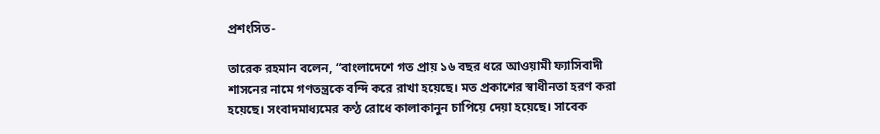প্রশংসিত-

তারেক রহমান বলেন, “বাংলাদেশে গত প্রায় ১৬ বছর ধরে আওয়ামী ফ্যাসিবাদী শাসনের নামে গণতন্ত্রকে বন্দি করে রাখা হয়েছে। মত প্রকাশের স্বাধীনতা হরণ করা হয়েছে। সংবাদমাধ্যমের কণ্ঠ রোধে কালাকানুন চাপিয়ে দেয়া হয়েছে। সাবেক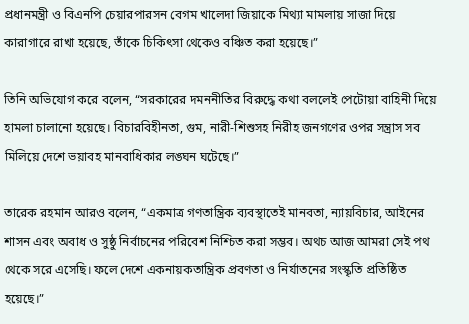প্রধানমন্ত্রী ও বিএনপি চেয়ারপারসন বেগম খালেদা জিয়াকে মিথ্যা মামলায় সাজা দিয়ে কারাগারে রাখা হয়েছে, তাঁকে চিকিৎসা থেকেও বঞ্চিত করা হয়েছে।”

তিনি অভিযোগ করে বলেন, “সরকারের দমননীতির বিরুদ্ধে কথা বললেই পেটোয়া বাহিনী দিয়ে হামলা চালানো হয়েছে। বিচারবিহীনতা, গুম, নারী-শিশুসহ নিরীহ জনগণের ওপর সন্ত্রাস সব মিলিয়ে দেশে ভয়াবহ মানবাধিকার লঙ্ঘন ঘটেছে।”

তারেক রহমান আরও বলেন, “একমাত্র গণতান্ত্রিক ব্যবস্থাতেই মানবতা, ন্যায়বিচার, আইনের শাসন এবং অবাধ ও সুষ্ঠু নির্বাচনের পরিবেশ নিশ্চিত করা সম্ভব। অথচ আজ আমরা সেই পথ থেকে সরে এসেছি। ফলে দেশে একনায়কতান্ত্রিক প্রবণতা ও নির্যাতনের সংস্কৃতি প্রতিষ্ঠিত হয়েছে।”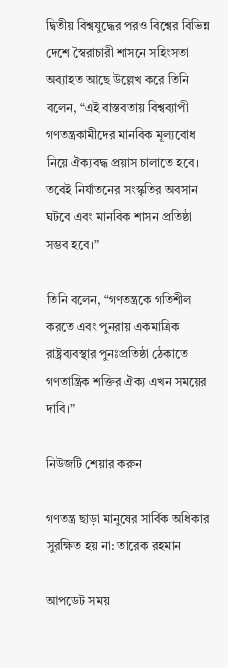দ্বিতীয় বিশ্বযুদ্ধের পরও বিশ্বের বিভিন্ন দেশে স্বৈরাচারী শাসনে সহিংসতা অব্যাহত আছে উল্লেখ করে তিনি বলেন, “এই বাস্তবতায় বিশ্বব্যাপী গণতন্ত্রকামীদের মানবিক মূল্যবোধ নিয়ে ঐক্যবদ্ধ প্রয়াস চালাতে হবে। তবেই নির্যাতনের সংস্কৃতির অবসান ঘটবে এবং মানবিক শাসন প্রতিষ্ঠা সম্ভব হবে।”

তিনি বলেন, “গণতন্ত্রকে গতিশীল করতে এবং পুনরায় একমাত্রিক রাষ্ট্রব্যবস্থার পুনঃপ্রতিষ্ঠা ঠেকাতে গণতান্ত্রিক শক্তির ঐক্য এখন সময়ের দাবি।”

নিউজটি শেয়ার করুন

গণতন্ত্র ছাড়া মানুষের সার্বিক অধিকার সুরক্ষিত হয় না: তারেক রহমান

আপডেট সময়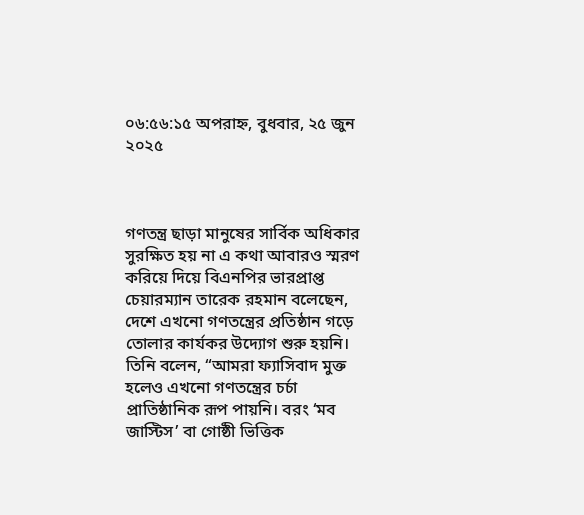০৬:৫৬:১৫ অপরাহ্ন, বুধবার, ২৫ জুন ২০২৫



গণতন্ত্র ছাড়া মানুষের সার্বিক অধিকার সুরক্ষিত হয় না এ কথা আবারও স্মরণ করিয়ে দিয়ে বিএনপির ভারপ্রাপ্ত চেয়ারম্যান তারেক রহমান বলেছেন, দেশে এখনো গণতন্ত্রের প্রতিষ্ঠান গড়ে তোলার কার্যকর উদ্যোগ শুরু হয়নি। তিনি বলেন, “আমরা ফ্যাসিবাদ মুক্ত হলেও এখনো গণতন্ত্রের চর্চা প্রাতিষ্ঠানিক রূপ পায়নি। বরং ‘মব জাস্টিস’ বা গোষ্ঠী ভিত্তিক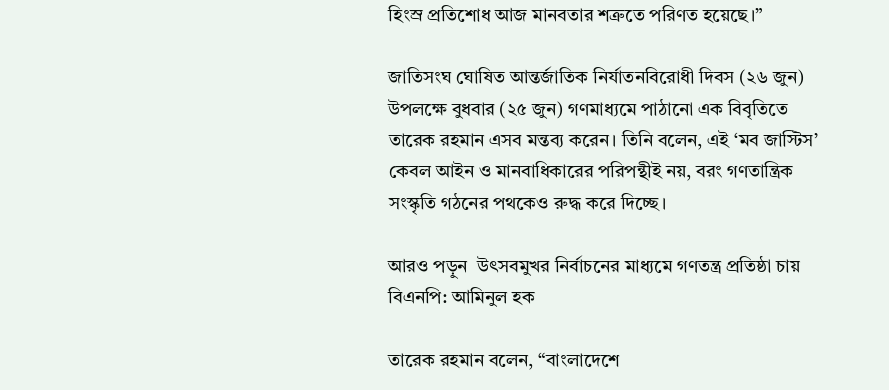হিংস্র প্রতিশোধ আজ মানবতার শত্রুতে পরিণত হয়েছে।”

জাতিসংঘ ঘোষিত আন্তর্জাতিক নির্যাতনবিরোধী দিবস (২৬ জুন) উপলক্ষে বুধবার (২৫ জুন) গণমাধ্যমে পাঠানো এক বিবৃতিতে তারেক রহমান এসব মন্তব্য করেন। তিনি বলেন, এই ‘মব জাস্টিস’ কেবল আইন ও মানবাধিকারের পরিপন্থীই নয়, বরং গণতান্ত্রিক সংস্কৃতি গঠনের পথকেও রুদ্ধ করে দিচ্ছে।

আরও পড়ুন  উৎসবমুখর নির্বাচনের মাধ্যমে গণতন্ত্র প্রতিষ্ঠা চায় বিএনপি: আমিনুল হক

তারেক রহমান বলেন, “বাংলাদেশে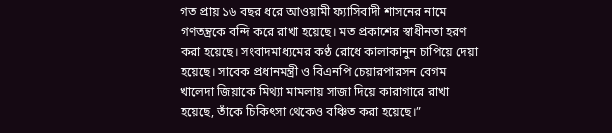গত প্রায় ১৬ বছর ধরে আওয়ামী ফ্যাসিবাদী শাসনের নামে গণতন্ত্রকে বন্দি করে রাখা হয়েছে। মত প্রকাশের স্বাধীনতা হরণ করা হয়েছে। সংবাদমাধ্যমের কণ্ঠ রোধে কালাকানুন চাপিয়ে দেয়া হয়েছে। সাবেক প্রধানমন্ত্রী ও বিএনপি চেয়ারপারসন বেগম খালেদা জিয়াকে মিথ্যা মামলায় সাজা দিয়ে কারাগারে রাখা হয়েছে, তাঁকে চিকিৎসা থেকেও বঞ্চিত করা হয়েছে।”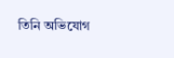তিনি অভিযোগ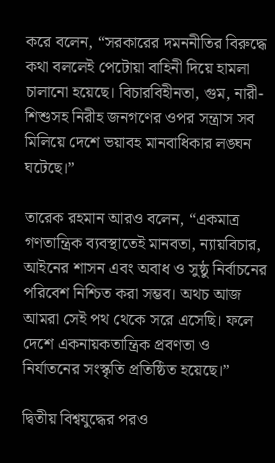করে বলেন, “সরকারের দমননীতির বিরুদ্ধে কথা বললেই পেটোয়া বাহিনী দিয়ে হামলা চালানো হয়েছে। বিচারবিহীনতা, গুম, নারী-শিশুসহ নিরীহ জনগণের ওপর সন্ত্রাস সব মিলিয়ে দেশে ভয়াবহ মানবাধিকার লঙ্ঘন ঘটেছে।”

তারেক রহমান আরও বলেন, “একমাত্র গণতান্ত্রিক ব্যবস্থাতেই মানবতা, ন্যায়বিচার, আইনের শাসন এবং অবাধ ও সুষ্ঠু নির্বাচনের পরিবেশ নিশ্চিত করা সম্ভব। অথচ আজ আমরা সেই পথ থেকে সরে এসেছি। ফলে দেশে একনায়কতান্ত্রিক প্রবণতা ও নির্যাতনের সংস্কৃতি প্রতিষ্ঠিত হয়েছে।”

দ্বিতীয় বিশ্বযুদ্ধের পরও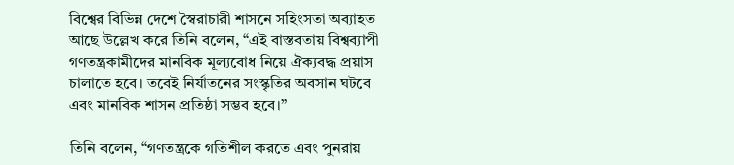বিশ্বের বিভিন্ন দেশে স্বৈরাচারী শাসনে সহিংসতা অব্যাহত আছে উল্লেখ করে তিনি বলেন, “এই বাস্তবতায় বিশ্বব্যাপী গণতন্ত্রকামীদের মানবিক মূল্যবোধ নিয়ে ঐক্যবদ্ধ প্রয়াস চালাতে হবে। তবেই নির্যাতনের সংস্কৃতির অবসান ঘটবে এবং মানবিক শাসন প্রতিষ্ঠা সম্ভব হবে।”

তিনি বলেন, “গণতন্ত্রকে গতিশীল করতে এবং পুনরায়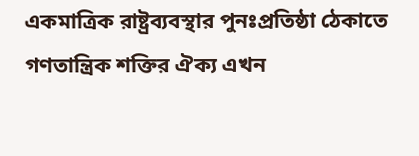একমাত্রিক রাষ্ট্রব্যবস্থার পুনঃপ্রতিষ্ঠা ঠেকাতে গণতান্ত্রিক শক্তির ঐক্য এখন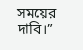সময়ের দাবি।”